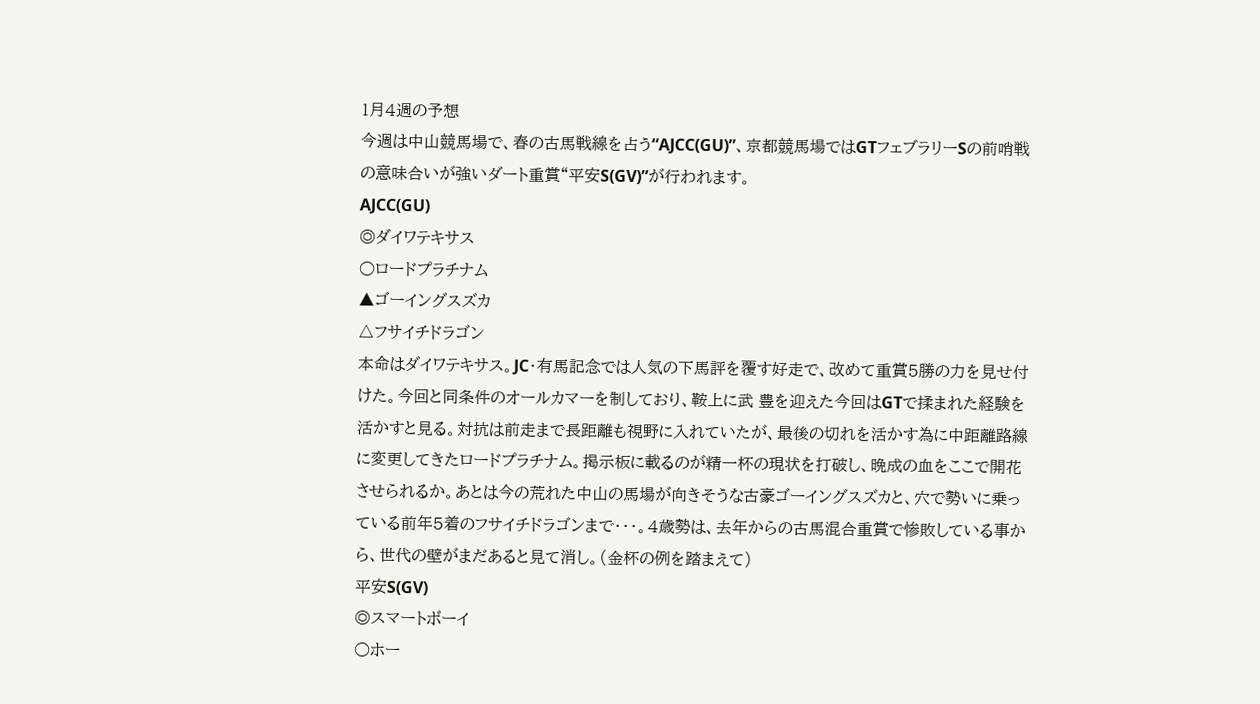1月4週の予想
今週は中山競馬場で、春の古馬戦線を占う“AJCC(GU)”、京都競馬場ではGTフェブラリーSの前哨戦の意味合いが強いダート重賞“平安S(GV)”が行われます。
AJCC(GU)
◎ダイワテキサス
○ロードプラチナム
▲ゴーイングスズカ
△フサイチドラゴン
本命はダイワテキサス。JC・有馬記念では人気の下馬評を覆す好走で、改めて重賞5勝の力を見せ付けた。今回と同条件のオールカマーを制しており、鞍上に武 豊を迎えた今回はGTで揉まれた経験を活かすと見る。対抗は前走まで長距離も視野に入れていたが、最後の切れを活かす為に中距離路線に変更してきたロードプラチナム。掲示板に載るのが精一杯の現状を打破し、晩成の血をここで開花させられるか。あとは今の荒れた中山の馬場が向きそうな古豪ゴーイングスズカと、穴で勢いに乗っている前年5着のフサイチドラゴンまで・・・。4歳勢は、去年からの古馬混合重賞で惨敗している事から、世代の壁がまだあると見て消し。(金杯の例を踏まえて)
平安S(GV)
◎スマートボーイ
○ホー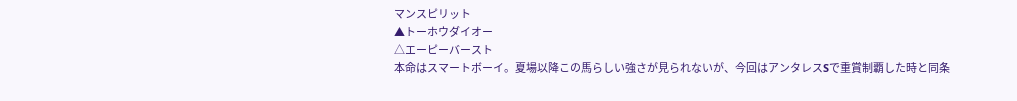マンスピリット
▲トーホウダイオー
△エーピーバースト
本命はスマートボーイ。夏場以降この馬らしい強さが見られないが、今回はアンタレスSで重賞制覇した時と同条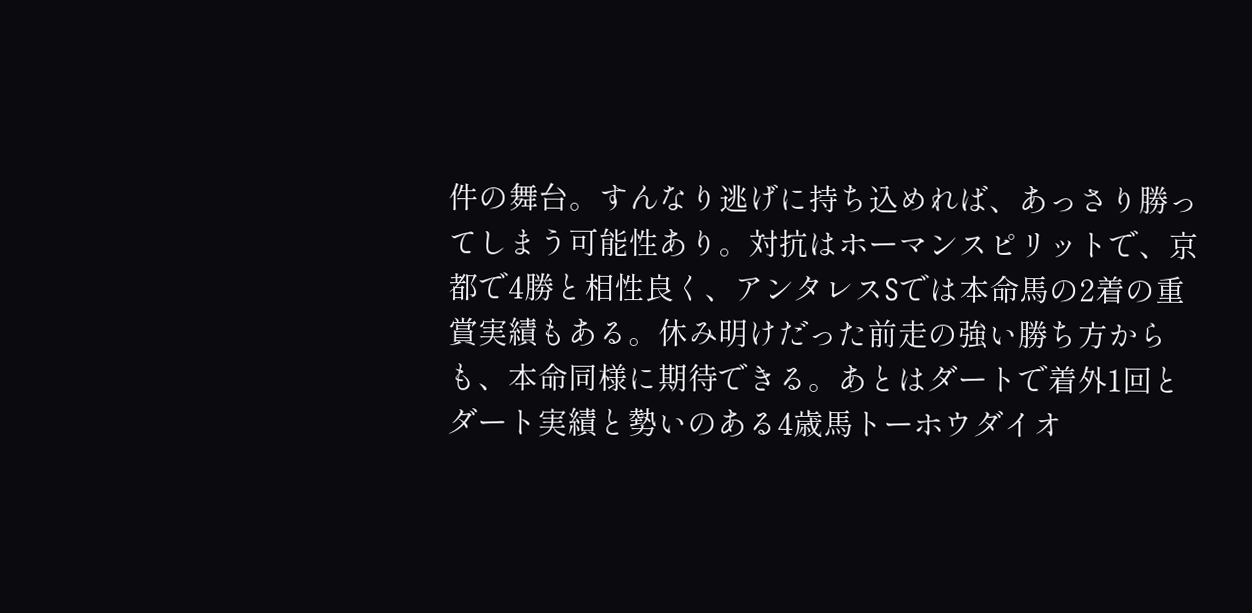件の舞台。すんなり逃げに持ち込めれば、あっさり勝ってしまう可能性あり。対抗はホーマンスピリットで、京都で4勝と相性良く、アンタレスSでは本命馬の2着の重賞実績もある。休み明けだった前走の強い勝ち方からも、本命同様に期待できる。あとはダートで着外1回とダート実績と勢いのある4歳馬トーホウダイオ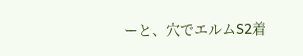ーと、穴でエルムS2着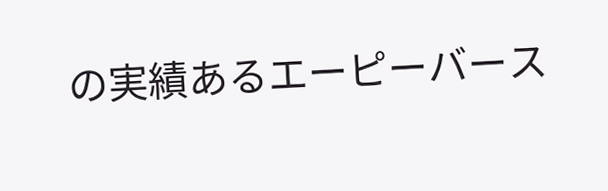の実績あるエーピーバース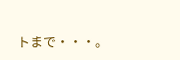トまで・・・。